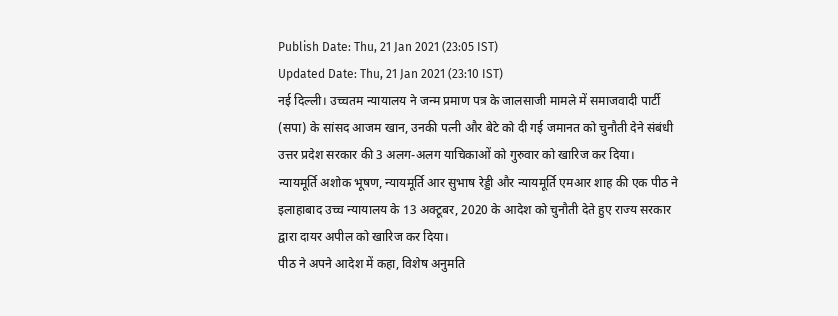Publish Date: Thu, 21 Jan 2021 (23:05 IST)
Updated Date: Thu, 21 Jan 2021 (23:10 IST)
नई दिल्ली। उच्चतम न्यायालय ने जन्म प्रमाण पत्र के जालसाजी मामले में समाजवादी पार्टी (सपा) के सांसद आजम खान, उनकी पत्नी और बेटे को दी गई जमानत को चुनौती देने संबंधी उत्तर प्रदेश सरकार की 3 अलग-अलग याचिकाओं को गुरुवार को खारिज कर दिया।
न्यायमूर्ति अशोक भूषण, न्यायमूर्ति आर सुभाष रेड्डी और न्यायमूर्ति एमआर शाह की एक पीठ ने इलाहाबाद उच्च न्यायालय के 13 अक्टूबर, 2020 के आदेश को चुनौती देते हुए राज्य सरकार द्वारा दायर अपील को खारिज कर दिया।
पीठ ने अपने आदेश में कहा, विशेष अनुमति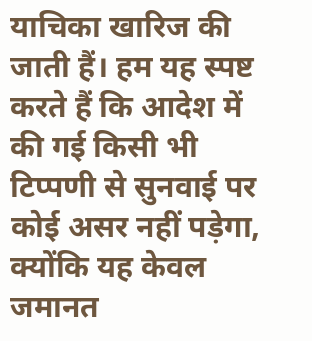याचिका खारिज की जाती हैं। हम यह स्पष्ट करते हैं कि आदेश में की गई किसी भी टिप्पणी से सुनवाई पर कोई असर नहीं पड़ेगा, क्योंकि यह केवल जमानत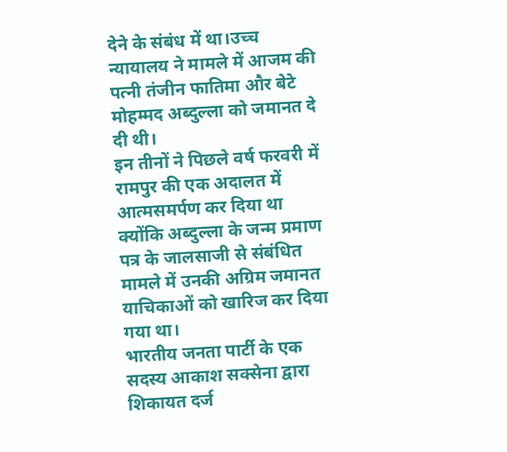देने के संबंध में था।उच्च न्यायालय ने मामले में आजम की पत्नी तंजीन फातिमा और बेटे मोहम्मद अब्दुल्ला को जमानत दे दी थी।
इन तीनों ने पिछले वर्ष फरवरी में रामपुर की एक अदालत में आत्मसमर्पण कर दिया था क्योंकि अब्दुल्ला के जन्म प्रमाण पत्र के जालसाजी से संबंधित मामले में उनकी अग्रिम जमानत याचिकाओं को खारिज कर दिया गया था।
भारतीय जनता पार्टी के एक सदस्य आकाश सक्सेना द्वारा शिकायत दर्ज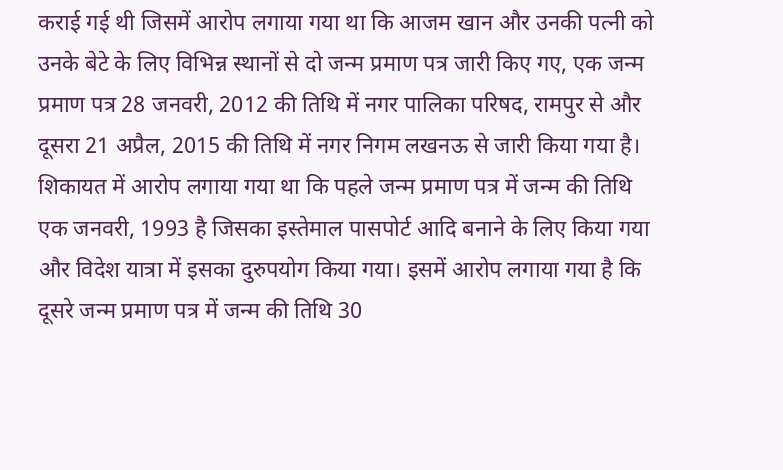कराई गई थी जिसमें आरोप लगाया गया था कि आजम खान और उनकी पत्नी को उनके बेटे के लिए विभिन्न स्थानों से दो जन्म प्रमाण पत्र जारी किए गए, एक जन्म प्रमाण पत्र 28 जनवरी, 2012 की तिथि में नगर पालिका परिषद, रामपुर से और दूसरा 21 अप्रैल, 2015 की तिथि में नगर निगम लखनऊ से जारी किया गया है।
शिकायत में आरोप लगाया गया था कि पहले जन्म प्रमाण पत्र में जन्म की तिथि एक जनवरी, 1993 है जिसका इस्तेमाल पासपोर्ट आदि बनाने के लिए किया गया और विदेश यात्रा में इसका दुरुपयोग किया गया। इसमें आरोप लगाया गया है कि दूसरे जन्म प्रमाण पत्र में जन्म की तिथि 30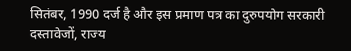सितंबर, 1990 दर्ज है और इस प्रमाण पत्र का दुरुपयोग सरकारी दस्तावेजों, राज्य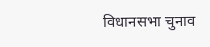विधानसभा चुनाव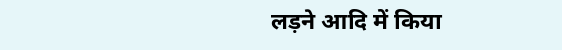लड़ने आदि में किया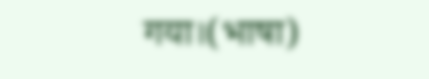गया।(भाषा)